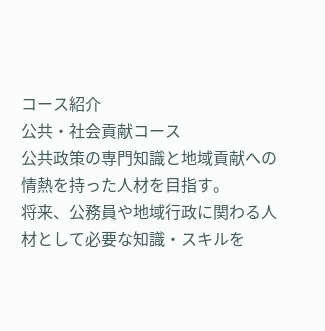コース紹介
公共・社会貢献コース
公共政策の専門知識と地域貢献への
情熱を持った人材を目指す。
将来、公務員や地域行政に関わる人材として必要な知識・スキルを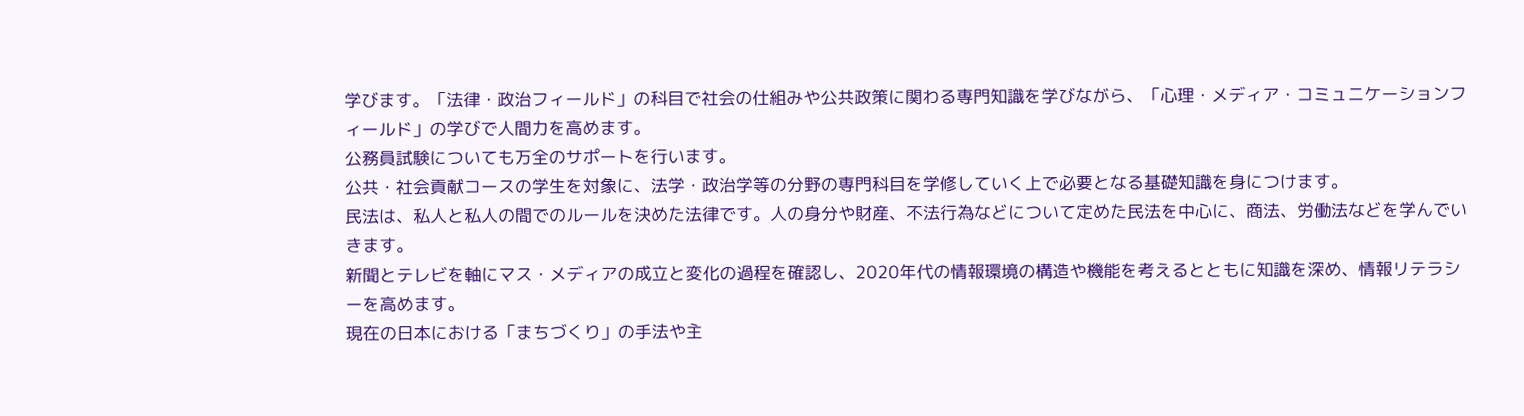学びます。「法律・政治フィールド」の科目で社会の仕組みや公共政策に関わる専門知識を学びながら、「心理・メディア・コミュニケーションフィールド」の学びで人間力を高めます。
公務員試験についても万全のサポートを行います。
公共・社会貢献コースの学生を対象に、法学・政治学等の分野の専門科目を学修していく上で必要となる基礎知識を身につけます。
民法は、私人と私人の間でのルールを決めた法律です。人の身分や財産、不法行為などについて定めた民法を中心に、商法、労働法などを学んでいきます。
新聞とテレビを軸にマス・メディアの成立と変化の過程を確認し、2020年代の情報環境の構造や機能を考えるとともに知識を深め、情報リテラシーを高めます。
現在の日本における「まちづくり」の手法や主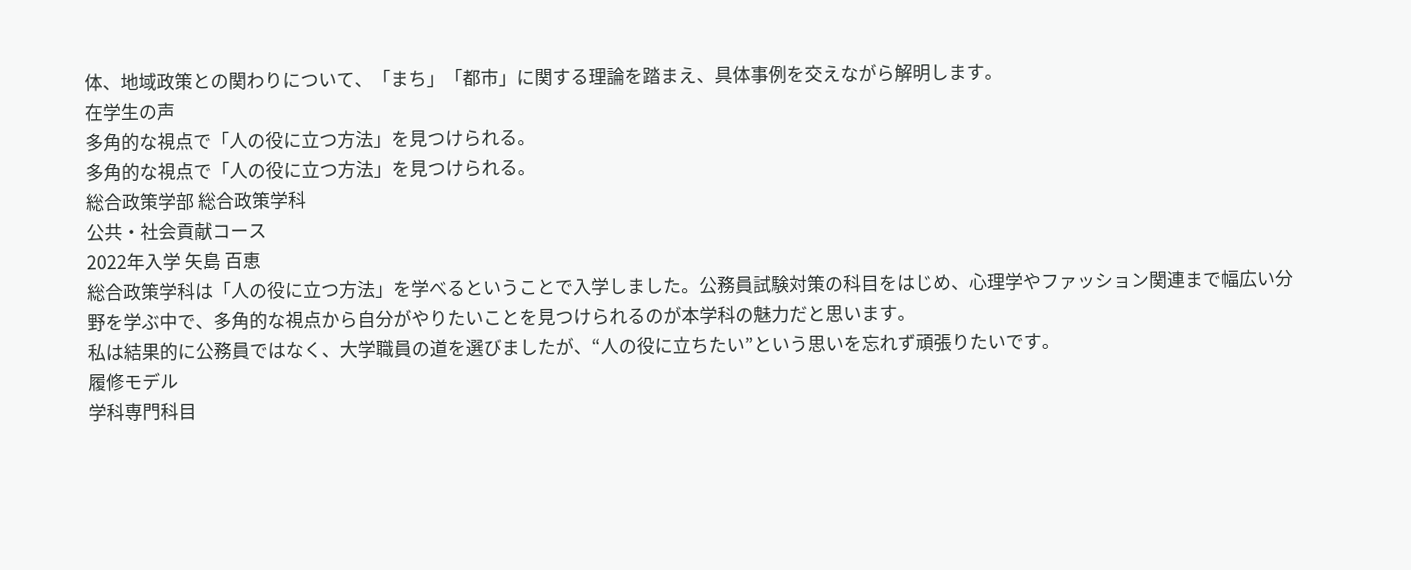体、地域政策との関わりについて、「まち」「都市」に関する理論を踏まえ、具体事例を交えながら解明します。
在学生の声
多角的な視点で「人の役に立つ方法」を見つけられる。
多角的な視点で「人の役に立つ方法」を見つけられる。
総合政策学部 総合政策学科
公共・社会貢献コース
2022年入学 矢島 百恵
総合政策学科は「人の役に立つ方法」を学べるということで入学しました。公務員試験対策の科目をはじめ、心理学やファッション関連まで幅広い分野を学ぶ中で、多角的な視点から自分がやりたいことを見つけられるのが本学科の魅力だと思います。
私は結果的に公務員ではなく、大学職員の道を選びましたが、“人の役に立ちたい”という思いを忘れず頑張りたいです。
履修モデル
学科専門科目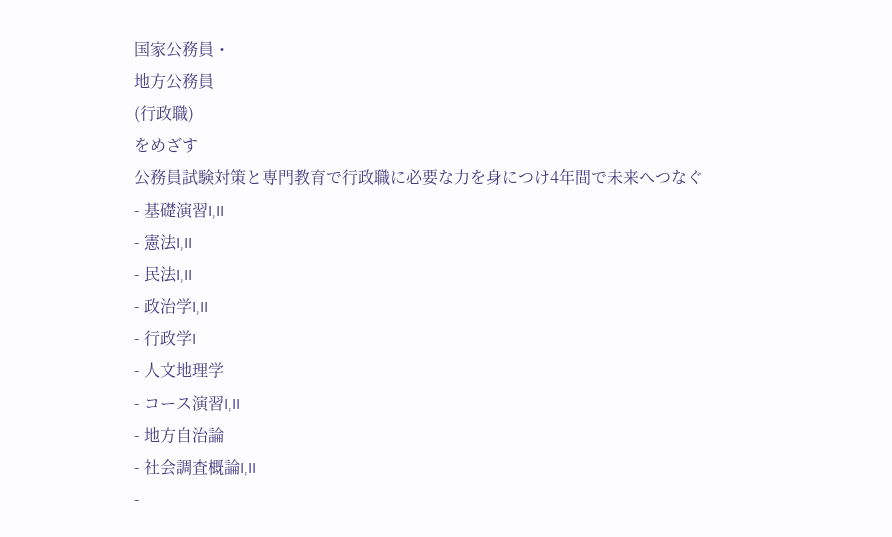国家公務員・
地方公務員
(行政職)
をめざす
公務員試験対策と専門教育で行政職に必要な力を身につけ4年間で未来へつなぐ
- 基礎演習I,II
- 憲法I,II
- 民法I,II
- 政治学I,II
- 行政学I
- 人文地理学
- コース演習I,II
- 地方自治論
- 社会調査概論I,II
-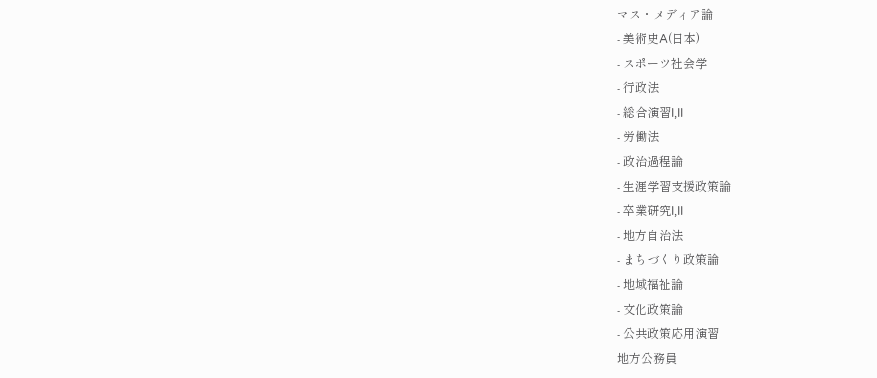マス・メディア論
- 美術史A(日本)
- スポーツ社会学
- 行政法
- 総合演習I,II
- 労働法
- 政治過程論
- 生涯学習支援政策論
- 卒業研究I,II
- 地方自治法
- まちづくり政策論
- 地域福祉論
- 文化政策論
- 公共政策応用演習
地方公務員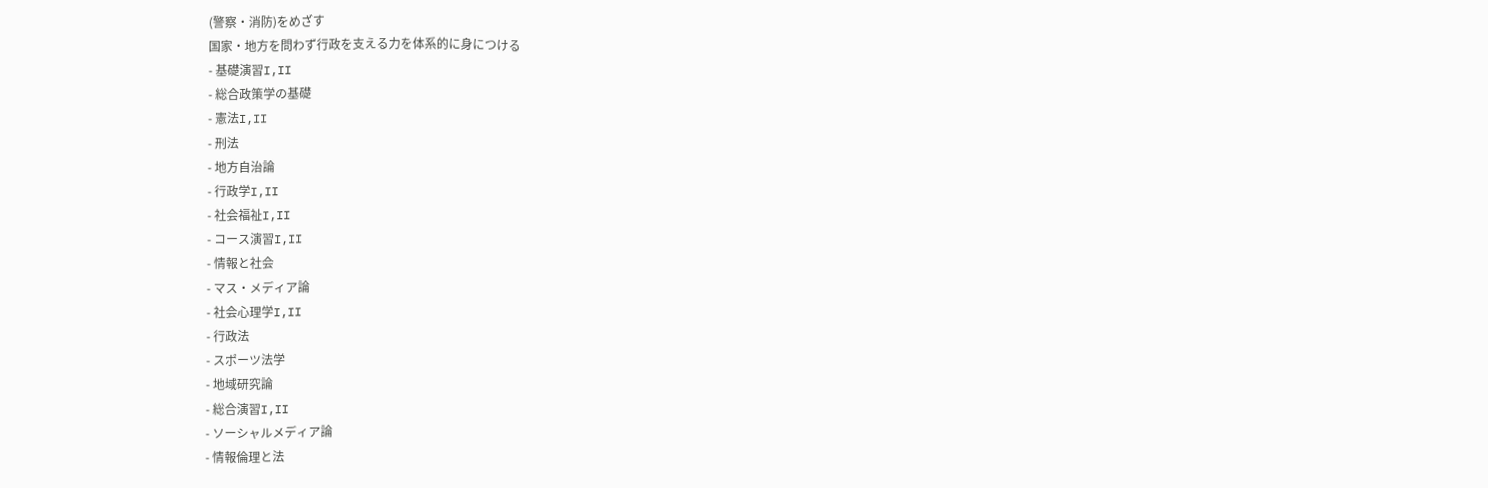(警察・消防)をめざす
国家・地方を問わず行政を支える力を体系的に身につける
- 基礎演習I,II
- 総合政策学の基礎
- 憲法I,II
- 刑法
- 地方自治論
- 行政学I,II
- 社会福祉I,II
- コース演習I,II
- 情報と社会
- マス・メディア論
- 社会心理学I,II
- 行政法
- スポーツ法学
- 地域研究論
- 総合演習I,II
- ソーシャルメディア論
- 情報倫理と法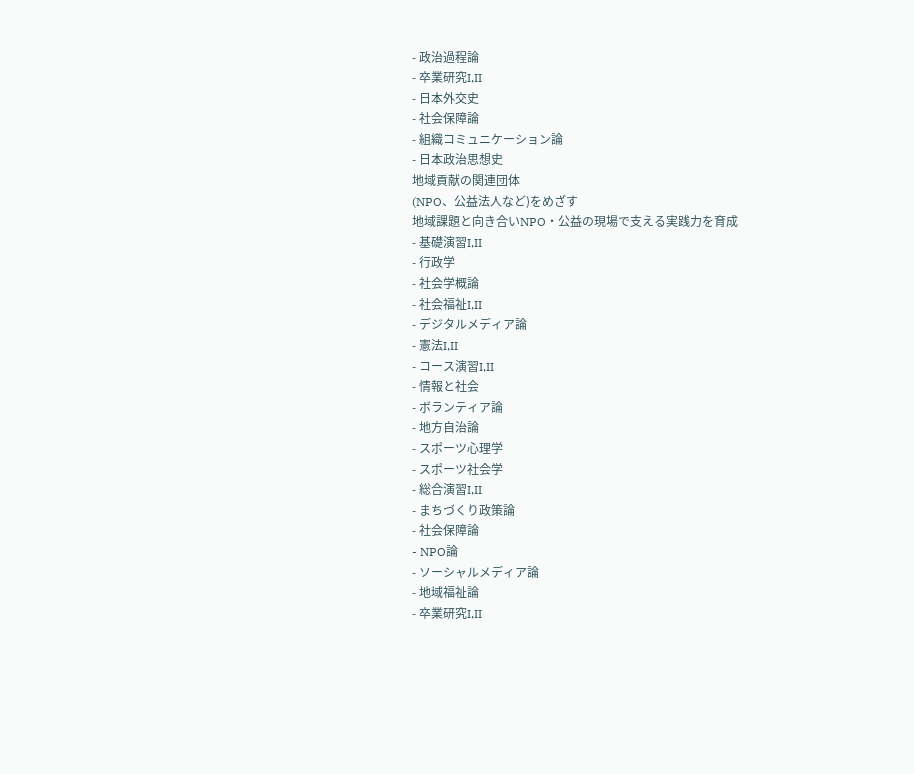- 政治過程論
- 卒業研究I,II
- 日本外交史
- 社会保障論
- 組織コミュニケーション論
- 日本政治思想史
地域貢献の関連団体
(NPO、公益法人など)をめざす
地域課題と向き合いNPO・公益の現場で支える実践力を育成
- 基礎演習I,II
- 行政学
- 社会学概論
- 社会福祉I,II
- デジタルメディア論
- 憲法I,II
- コース演習I,II
- 情報と社会
- ボランティア論
- 地方自治論
- スポーツ心理学
- スポーツ社会学
- 総合演習I,II
- まちづくり政策論
- 社会保障論
- NPO論
- ソーシャルメディア論
- 地域福祉論
- 卒業研究I,II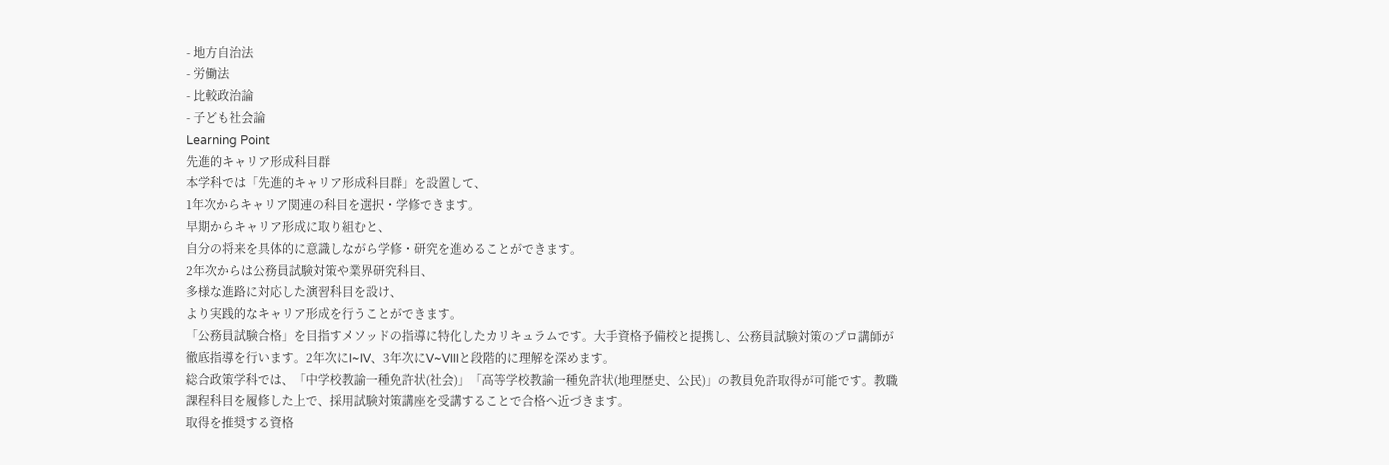- 地方自治法
- 労働法
- 比較政治論
- 子ども社会論
Learning Point
先進的キャリア形成科目群
本学科では「先進的キャリア形成科目群」を設置して、
1年次からキャリア関連の科目を選択・学修できます。
早期からキャリア形成に取り組むと、
自分の将来を具体的に意識しながら学修・研究を進めることができます。
2年次からは公務員試験対策や業界研究科目、
多様な進路に対応した演習科目を設け、
より実践的なキャリア形成を行うことができます。
「公務員試験合格」を目指すメソッドの指導に特化したカリキュラムです。大手資格予備校と提携し、公務員試験対策のプロ講師が徹底指導を行います。2年次にI~IV、3年次にV~VIIIと段階的に理解を深めます。
総合政策学科では、「中学校教諭一種免許状(社会)」「高等学校教諭一種免許状(地理歴史、公民)」の教員免許取得が可能です。教職課程科目を履修した上で、採用試験対策講座を受講することで合格へ近づきます。
取得を推奨する資格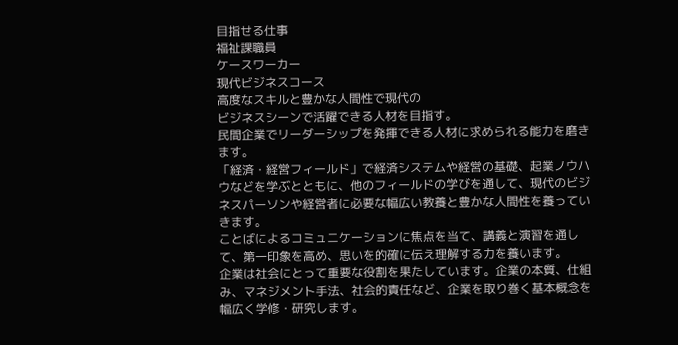目指せる仕事
福祉課職員
ケースワーカー
現代ビジネスコース
高度なスキルと豊かな人間性で現代の
ビジネスシーンで活躍できる人材を目指す。
民間企業でリーダーシップを発揮できる人材に求められる能力を磨きます。
「経済・経営フィールド」で経済システムや経営の基礎、起業ノウハウなどを学ぶとともに、他のフィールドの学びを通して、現代のビジネスパーソンや経営者に必要な幅広い教養と豊かな人間性を養っていきます。
ことばによるコミュニケーションに焦点を当て、講義と演習を通して、第一印象を高め、思いを的確に伝え理解する力を養います。
企業は社会にとって重要な役割を果たしています。企業の本質、仕組み、マネジメント手法、社会的責任など、企業を取り巻く基本概念を幅広く学修・研究します。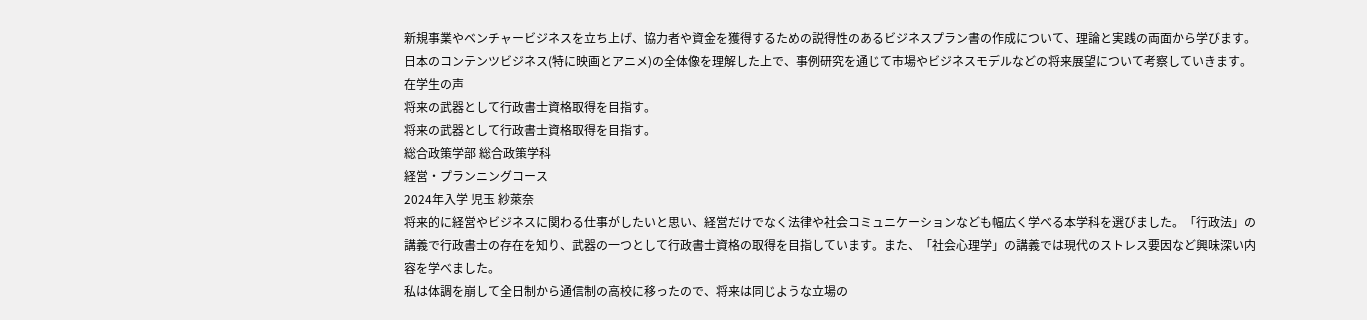新規事業やベンチャービジネスを立ち上げ、協力者や資金を獲得するための説得性のあるビジネスプラン書の作成について、理論と実践の両面から学びます。
日本のコンテンツビジネス(特に映画とアニメ)の全体像を理解した上で、事例研究を通じて市場やビジネスモデルなどの将来展望について考察していきます。
在学生の声
将来の武器として行政書士資格取得を目指す。
将来の武器として行政書士資格取得を目指す。
総合政策学部 総合政策学科
経営・プランニングコース
2024年入学 児玉 紗萊奈
将来的に経営やビジネスに関わる仕事がしたいと思い、経営だけでなく法律や社会コミュニケーションなども幅広く学べる本学科を選びました。「行政法」の講義で行政書士の存在を知り、武器の一つとして行政書士資格の取得を目指しています。また、「社会心理学」の講義では現代のストレス要因など興味深い内容を学べました。
私は体調を崩して全日制から通信制の高校に移ったので、将来は同じような立場の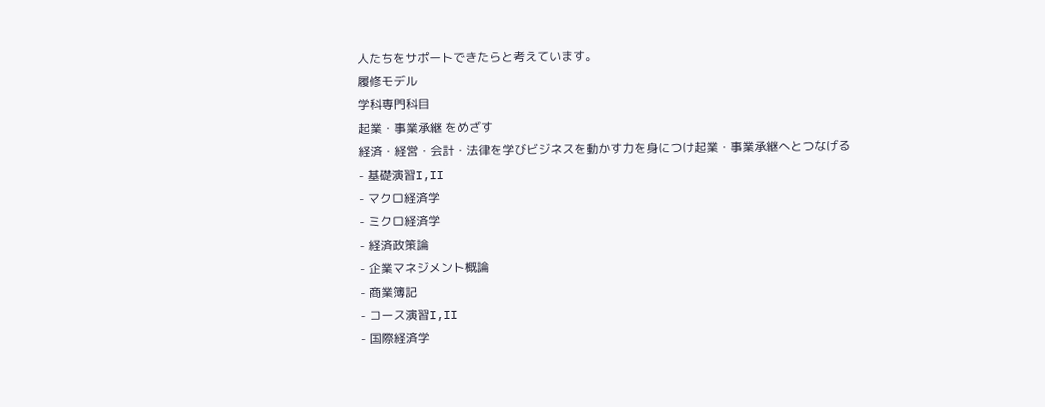人たちをサポートできたらと考えています。
履修モデル
学科専門科目
起業・事業承継 をめざす
経済・経営・会計・法律を学びビジネスを動かす力を身につけ起業・事業承継へとつなげる
- 基礎演習I,II
- マクロ経済学
- ミクロ経済学
- 経済政策論
- 企業マネジメント概論
- 商業簿記
- コース演習I,II
- 国際経済学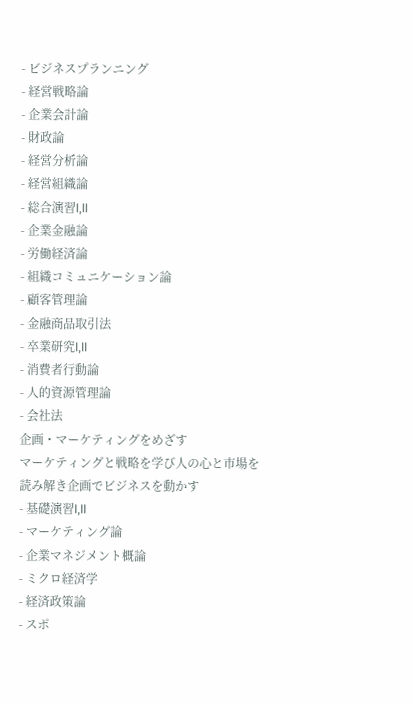- ビジネスプランニング
- 経営戦略論
- 企業会計論
- 財政論
- 経営分析論
- 経営組織論
- 総合演習I,II
- 企業金融論
- 労働経済論
- 組織コミュニケーション論
- 顧客管理論
- 金融商品取引法
- 卒業研究I,II
- 消費者行動論
- 人的資源管理論
- 会社法
企画・マーケティングをめざす
マーケティングと戦略を学び人の心と市場を読み解き企画でビジネスを動かす
- 基礎演習I,II
- マーケティング論
- 企業マネジメント概論
- ミクロ経済学
- 経済政策論
- スポ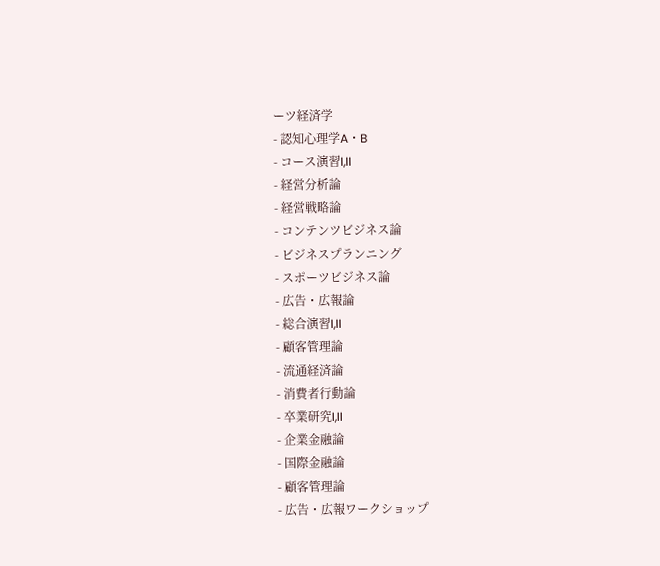ーツ経済学
- 認知心理学A・B
- コース演習I,II
- 経営分析論
- 経営戦略論
- コンテンツビジネス論
- ビジネスプランニング
- スポーツビジネス論
- 広告・広報論
- 総合演習I,II
- 顧客管理論
- 流通経済論
- 消費者行動論
- 卒業研究I,II
- 企業金融論
- 国際金融論
- 顧客管理論
- 広告・広報ワークショップ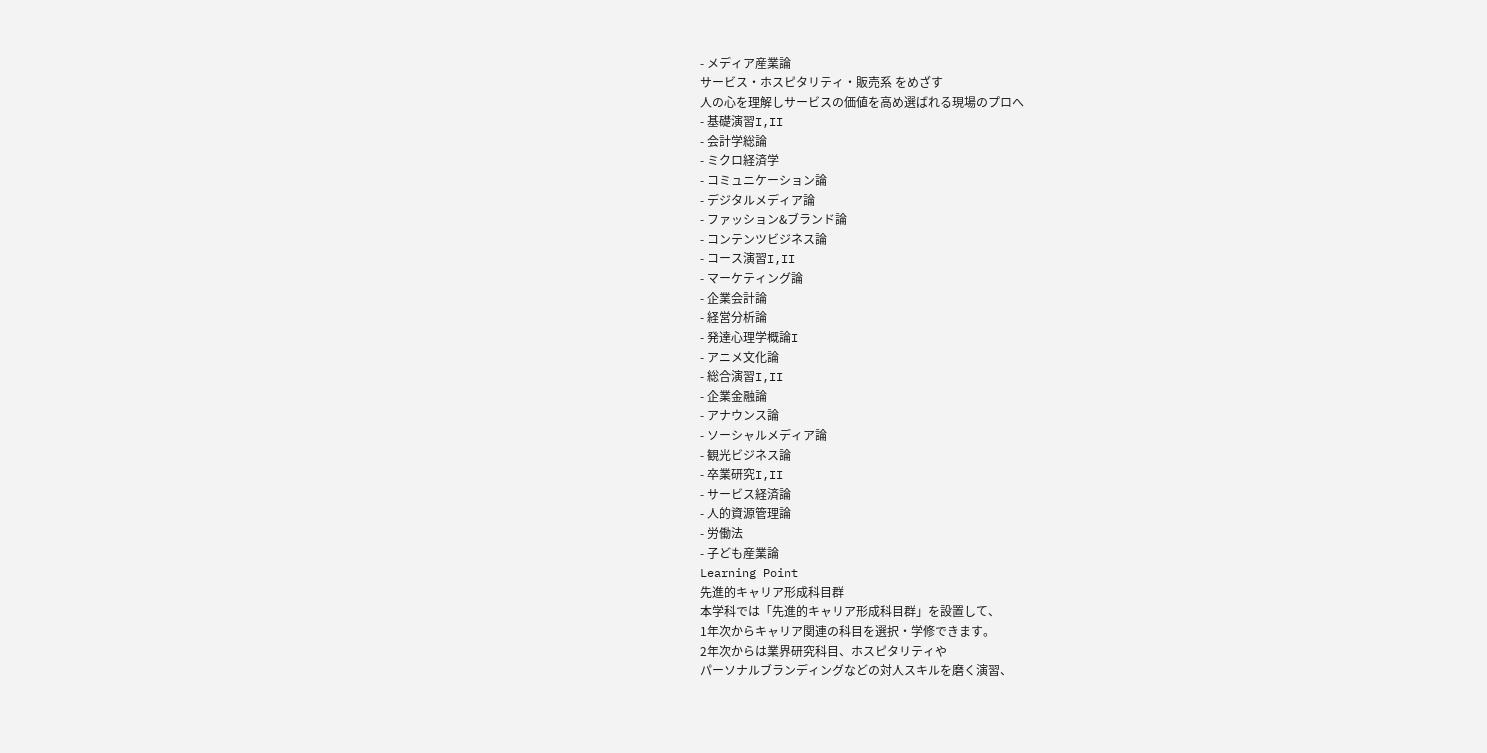- メディア産業論
サービス・ホスピタリティ・販売系 をめざす
人の心を理解しサービスの価値を高め選ばれる現場のプロへ
- 基礎演習I,II
- 会計学総論
- ミクロ経済学
- コミュニケーション論
- デジタルメディア論
- ファッション&ブランド論
- コンテンツビジネス論
- コース演習I,II
- マーケティング論
- 企業会計論
- 経営分析論
- 発達心理学概論I
- アニメ文化論
- 総合演習I,II
- 企業金融論
- アナウンス論
- ソーシャルメディア論
- 観光ビジネス論
- 卒業研究I,II
- サービス経済論
- 人的資源管理論
- 労働法
- 子ども産業論
Learning Point
先進的キャリア形成科目群
本学科では「先進的キャリア形成科目群」を設置して、
1年次からキャリア関連の科目を選択・学修できます。
2年次からは業界研究科目、ホスピタリティや
パーソナルブランディングなどの対人スキルを磨く演習、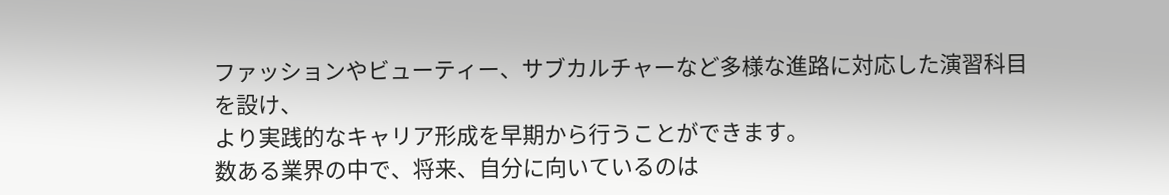ファッションやビューティー、サブカルチャーなど多様な進路に対応した演習科目を設け、
より実践的なキャリア形成を早期から行うことができます。
数ある業界の中で、将来、自分に向いているのは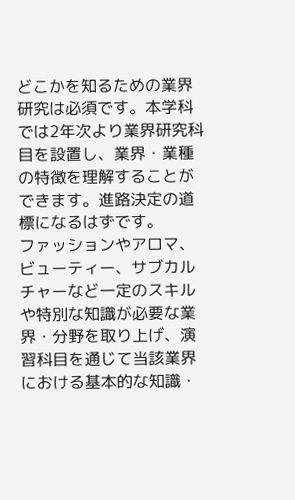どこかを知るための業界研究は必須です。本学科では2年次より業界研究科目を設置し、業界・業種の特徴を理解することができます。進路決定の道標になるはずです。
ファッションやアロマ、ビューティー、サブカルチャーなど一定のスキルや特別な知識が必要な業界・分野を取り上げ、演習科目を通じて当該業界における基本的な知識・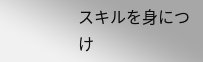スキルを身につけ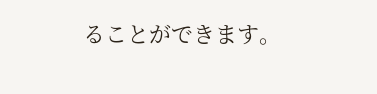ることができます。